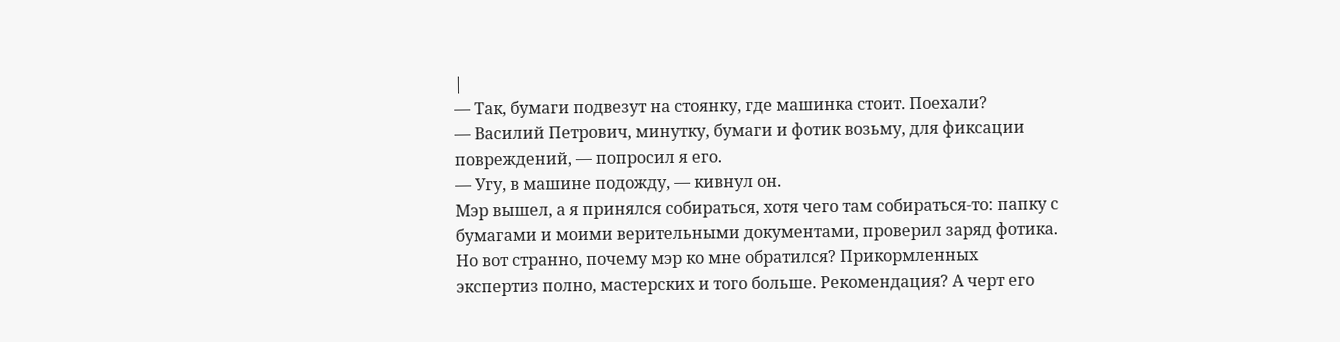|
— Так, бумаги подвезут на стоянку, где машинка стоит. Поехали?
— Василий Петрович, минутку, бумаги и фотик возьму, для фиксации повреждений, — попросил я его.
— Угу, в машине подожду, — кивнул он.
Мэр вышел, а я принялся собираться, хотя чего там собираться-то: папку с бумагами и моими верительными документами, проверил заряд фотика. Но вот странно, почему мэр ко мне обратился? Прикормленных экспертиз полно, мастерских и того больше. Рекомендация? А черт его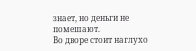знает, но деньги не помешают.
Во дворе стоит наглухо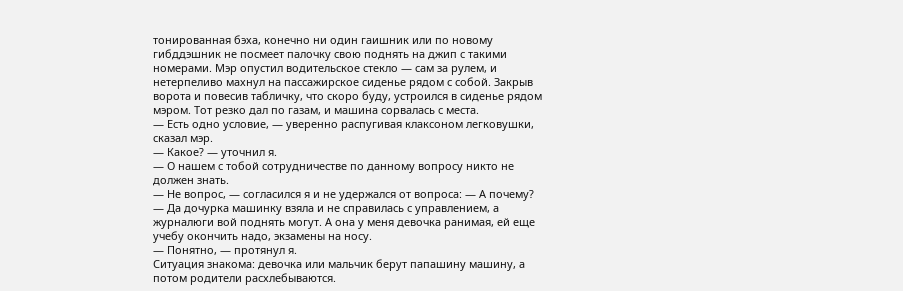тонированная бэха, конечно ни один гаишник или по новому гибддэшник не посмеет палочку свою поднять на джип с такими номерами. Мэр опустил водительское стекло — сам за рулем, и нетерпеливо махнул на пассажирское сиденье рядом с собой. Закрыв ворота и повесив табличку, что скоро буду, устроился в сиденье рядом мэром. Тот резко дал по газам, и машина сорвалась с места.
— Есть одно условие, — уверенно распугивая клаксоном легковушки, сказал мэр.
— Какое? — уточнил я.
— О нашем с тобой сотрудничестве по данному вопросу никто не должен знать.
— Не вопрос, — согласился я и не удержался от вопроса: — А почему?
— Да дочурка машинку взяла и не справилась с управлением, а журналюги вой поднять могут. А она у меня девочка ранимая, ей еще учебу окончить надо, экзамены на носу.
— Понятно, — протянул я.
Ситуация знакома: девочка или мальчик берут папашину машину, а потом родители расхлебываются.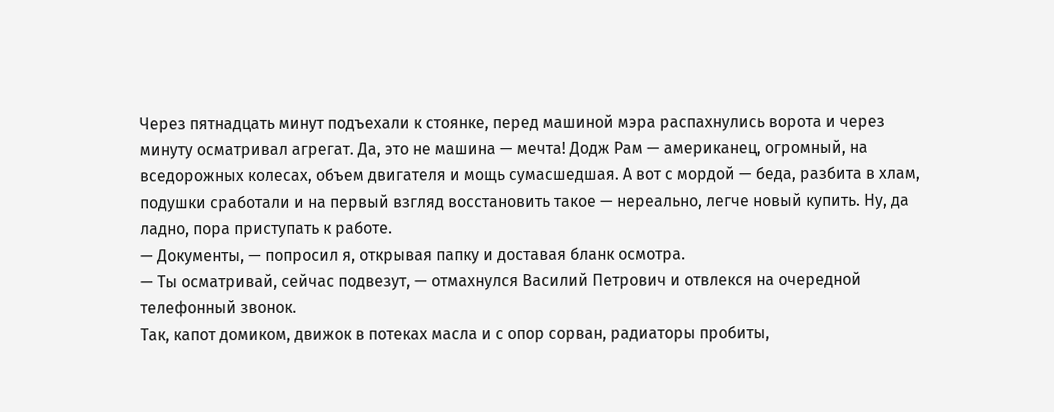Через пятнадцать минут подъехали к стоянке, перед машиной мэра распахнулись ворота и через минуту осматривал агрегат. Да, это не машина — мечта! Додж Рам — американец, огромный, на вседорожных колесах, объем двигателя и мощь сумасшедшая. А вот с мордой — беда, разбита в хлам, подушки сработали и на первый взгляд восстановить такое — нереально, легче новый купить. Ну, да ладно, пора приступать к работе.
— Документы, — попросил я, открывая папку и доставая бланк осмотра.
— Ты осматривай, сейчас подвезут, — отмахнулся Василий Петрович и отвлекся на очередной телефонный звонок.
Так, капот домиком, движок в потеках масла и с опор сорван, радиаторы пробиты,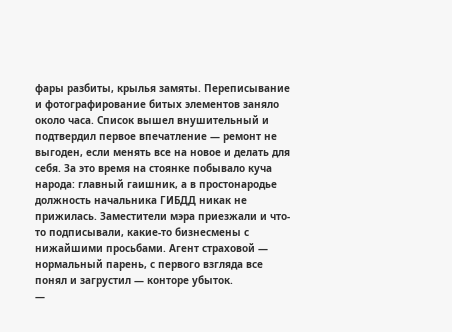фары разбиты, крылья замяты. Переписывание и фотографирование битых элементов заняло около часа. Список вышел внушительный и подтвердил первое впечатление — ремонт не выгоден, если менять все на новое и делать для себя. За это время на стоянке побывало куча народа: главный гаишник, а в простонародье должность начальника ГИБДД никак не прижилась. Заместители мэра приезжали и что-то подписывали, какие-то бизнесмены с нижайшими просьбами. Агент страховой — нормальный парень, с первого взгляда все понял и загрустил — конторе убыток.
—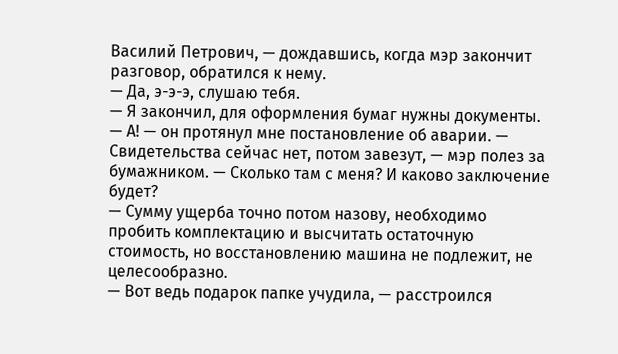Василий Петрович, — дождавшись, когда мэр закончит разговор, обратился к нему.
— Да, э-э-э, слушаю тебя.
— Я закончил, для оформления бумаг нужны документы.
— А! — он протянул мне постановление об аварии. — Свидетельства сейчас нет, потом завезут, — мэр полез за бумажником. — Сколько там с меня? И каково заключение будет?
— Сумму ущерба точно потом назову, необходимо пробить комплектацию и высчитать остаточную стоимость, но восстановлению машина не подлежит, не целесообразно.
— Вот ведь подарок папке учудила, — расстроился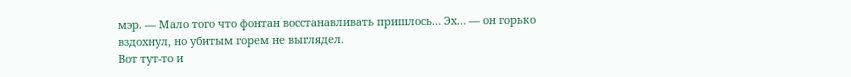мэр. — Мало того что фонтан восстанавливать пришлось… Эх… — он горько вздохнул, но убитым горем не выглядел.
Вот тут-то и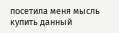посетила меня мысль купить данный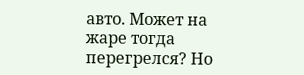авто. Может на жаре тогда перегрелся? Но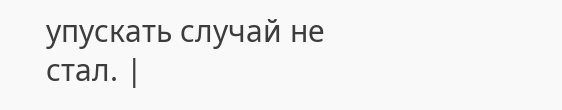упускать случай не стал. |